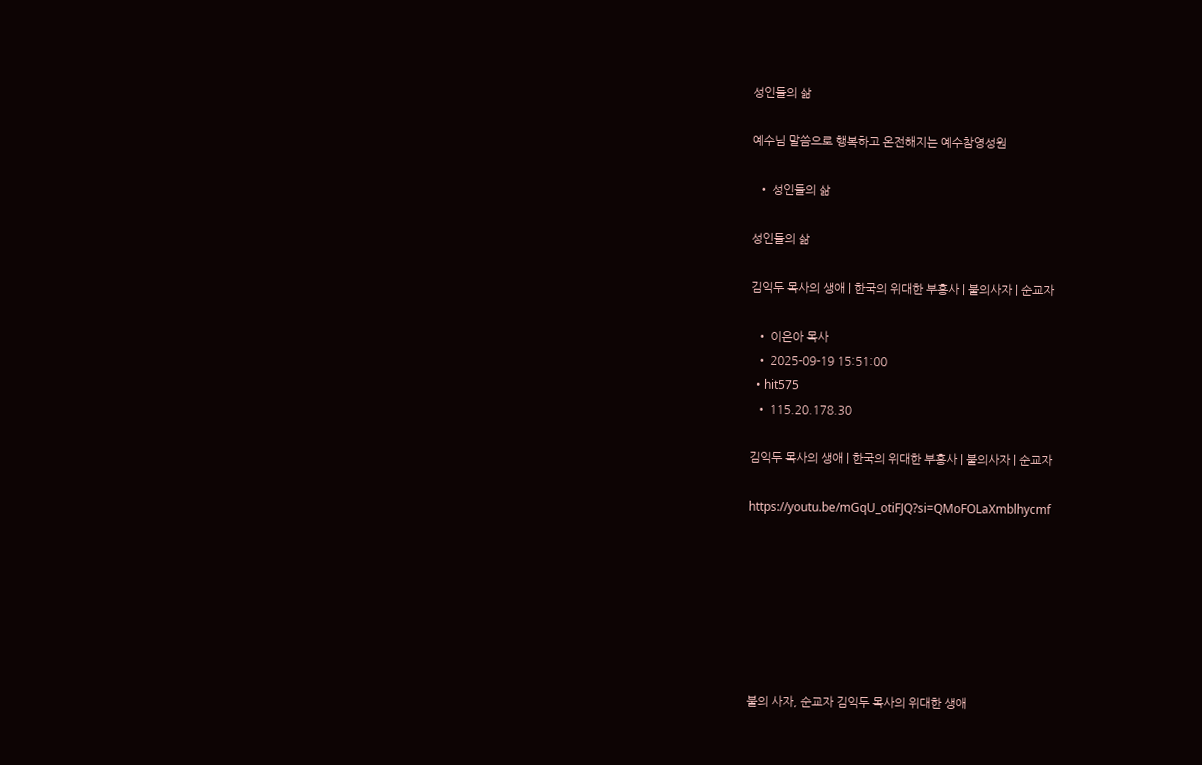성인들의 삶

예수님 말씀으로 행복하고 온전해지는 예수참영성원

  • 성인들의 삶

성인들의 삶

김익두 목사의 생애 | 한국의 위대한 부흥사 | 불의사자 | 순교자

  • 이은아 목사
  • 2025-09-19 15:51:00
  • hit575
  • 115.20.178.30

김익두 목사의 생애 | 한국의 위대한 부흥사 | 불의사자 | 순교자

https://youtu.be/mGqU_otiFJQ?si=QMoFOLaXmblhycmf







불의 사자, 순교자 김익두 목사의 위대한 생애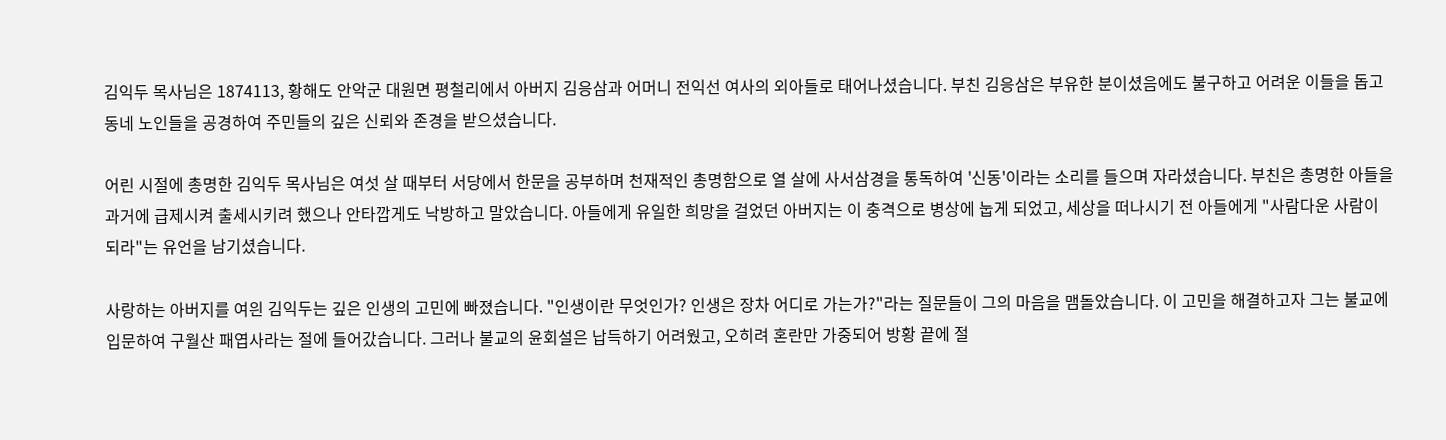김익두 목사님은 1874113, 황해도 안악군 대원면 평철리에서 아버지 김응삼과 어머니 전익선 여사의 외아들로 태어나셨습니다. 부친 김응삼은 부유한 분이셨음에도 불구하고 어려운 이들을 돕고 동네 노인들을 공경하여 주민들의 깊은 신뢰와 존경을 받으셨습니다.

어린 시절에 총명한 김익두 목사님은 여섯 살 때부터 서당에서 한문을 공부하며 천재적인 총명함으로 열 살에 사서삼경을 통독하여 '신동'이라는 소리를 들으며 자라셨습니다. 부친은 총명한 아들을 과거에 급제시켜 출세시키려 했으나 안타깝게도 낙방하고 말았습니다. 아들에게 유일한 희망을 걸었던 아버지는 이 충격으로 병상에 눕게 되었고, 세상을 떠나시기 전 아들에게 "사람다운 사람이 되라"는 유언을 남기셨습니다.

사랑하는 아버지를 여읜 김익두는 깊은 인생의 고민에 빠졌습니다. "인생이란 무엇인가? 인생은 장차 어디로 가는가?"라는 질문들이 그의 마음을 맴돌았습니다. 이 고민을 해결하고자 그는 불교에 입문하여 구월산 패엽사라는 절에 들어갔습니다. 그러나 불교의 윤회설은 납득하기 어려웠고, 오히려 혼란만 가중되어 방황 끝에 절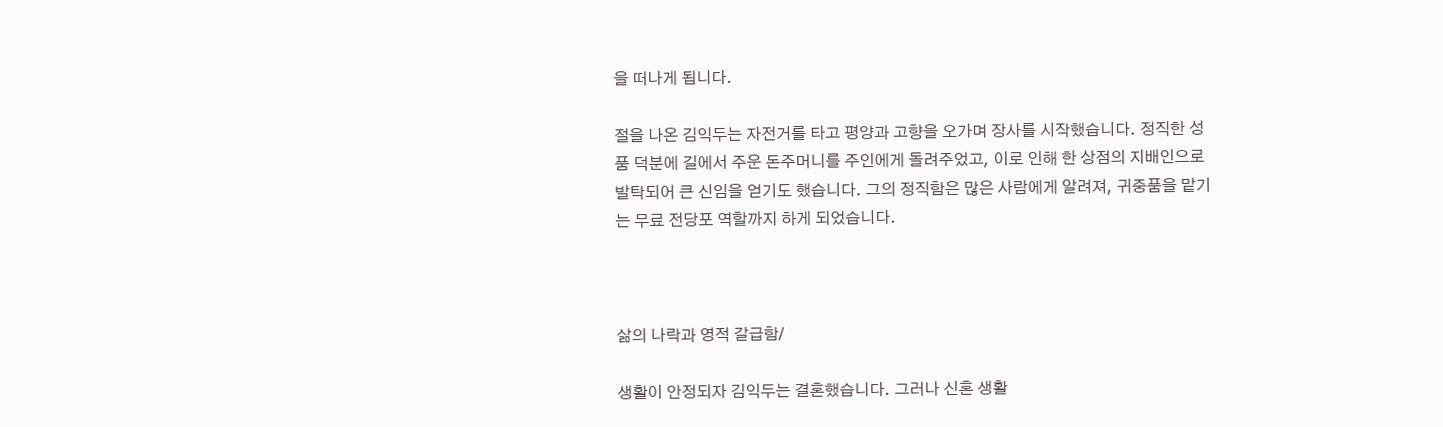을 떠나게 됩니다.

절을 나온 김익두는 자전거를 타고 평양과 고향을 오가며 장사를 시작했습니다. 정직한 성품 덕분에 길에서 주운 돈주머니를 주인에게 돌려주었고, 이로 인해 한 상점의 지배인으로 발탁되어 큰 신임을 얻기도 했습니다. 그의 정직함은 많은 사람에게 알려져, 귀중품을 맡기는 무료 전당포 역할까지 하게 되었습니다.



삶의 나락과 영적 갈급함/

생활이 안정되자 김익두는 결혼했습니다. 그러나 신혼 생활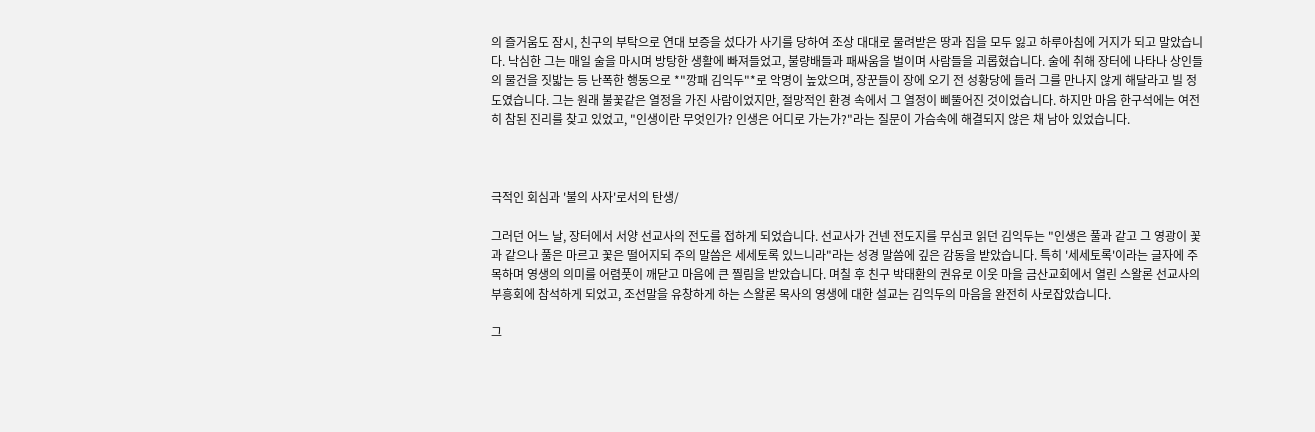의 즐거움도 잠시, 친구의 부탁으로 연대 보증을 섰다가 사기를 당하여 조상 대대로 물려받은 땅과 집을 모두 잃고 하루아침에 거지가 되고 말았습니다. 낙심한 그는 매일 술을 마시며 방탕한 생활에 빠져들었고, 불량배들과 패싸움을 벌이며 사람들을 괴롭혔습니다. 술에 취해 장터에 나타나 상인들의 물건을 짓밟는 등 난폭한 행동으로 *"깡패 김익두"*로 악명이 높았으며, 장꾼들이 장에 오기 전 성황당에 들러 그를 만나지 않게 해달라고 빌 정도였습니다. 그는 원래 불꽃같은 열정을 가진 사람이었지만, 절망적인 환경 속에서 그 열정이 삐뚤어진 것이었습니다. 하지만 마음 한구석에는 여전히 참된 진리를 찾고 있었고, "인생이란 무엇인가? 인생은 어디로 가는가?"라는 질문이 가슴속에 해결되지 않은 채 남아 있었습니다.



극적인 회심과 '불의 사자'로서의 탄생/

그러던 어느 날, 장터에서 서양 선교사의 전도를 접하게 되었습니다. 선교사가 건넨 전도지를 무심코 읽던 김익두는 "인생은 풀과 같고 그 영광이 꽃과 같으나 풀은 마르고 꽃은 떨어지되 주의 말씀은 세세토록 있느니라"라는 성경 말씀에 깊은 감동을 받았습니다. 특히 '세세토록'이라는 글자에 주목하며 영생의 의미를 어렴풋이 깨닫고 마음에 큰 찔림을 받았습니다. 며칠 후 친구 박태환의 권유로 이웃 마을 금산교회에서 열린 스왈론 선교사의 부흥회에 참석하게 되었고, 조선말을 유창하게 하는 스왈론 목사의 영생에 대한 설교는 김익두의 마음을 완전히 사로잡았습니다.

그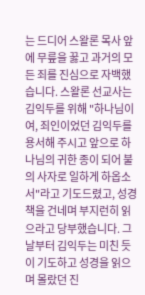는 드디어 스왈론 목사 앞에 무릎을 꿇고 과거의 모든 죄를 진심으로 자백했습니다. 스왈론 선교사는 김익두를 위해 "하나님이여, 죄인이었던 김익두를 용서해 주시고 앞으로 하나님의 귀한 종이 되어 불의 사자로 일하게 하옵소서"라고 기도드렸고, 성경책을 건네며 부지런히 읽으라고 당부했습니다. 그날부터 김익두는 미친 듯이 기도하고 성경을 읽으며 몰랐던 진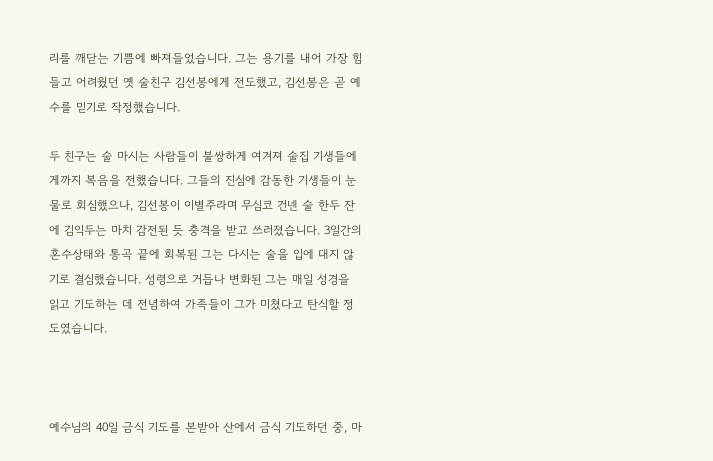리를 깨닫는 기쁨에 빠져들었습니다. 그는 용기를 내어 가장 힘들고 어려웠던 옛 술친구 김선봉에게 전도했고, 김선봉은 곧 예수를 믿기로 작정했습니다.

두 친구는 술 마시는 사람들이 불쌍하게 여겨져 술집 기생들에게까지 복음을 전했습니다. 그들의 진심에 감동한 기생들이 눈물로 회심했으나, 김선봉이 이별주라며 무심코 건넨 술 한두 잔에 김익두는 마치 감전된 듯 충격을 받고 쓰러졌습니다. 3일간의 혼수상태와 통곡 끝에 회복된 그는 다시는 술을 입에 대지 않기로 결심했습니다. 성령으로 거듭나 변화된 그는 매일 성경을 읽고 기도하는 데 전념하여 가족들이 그가 미쳤다고 탄식할 정도였습니다.



예수님의 40일 금식 기도를 본받아 산에서 금식 기도하던 중, 마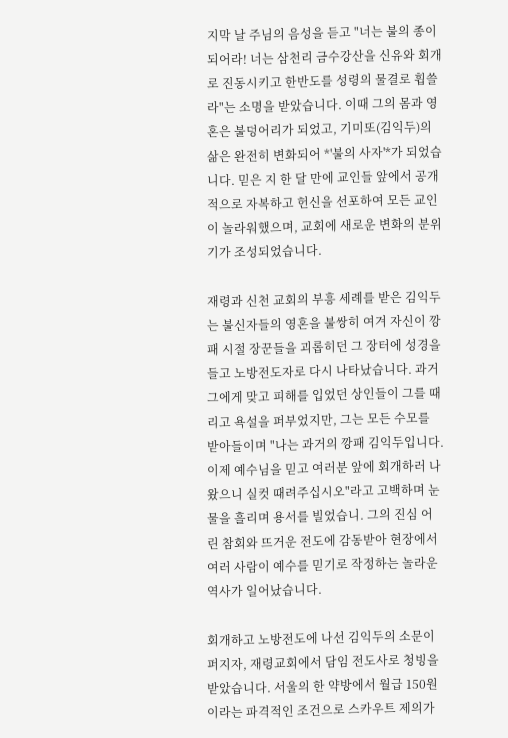지막 날 주님의 음성을 듣고 "너는 불의 종이 되어라! 너는 삼천리 금수강산을 신유와 회개로 진동시키고 한반도를 성령의 물결로 휩쓸라"는 소명을 받았습니다. 이때 그의 몸과 영혼은 불덩어리가 되었고, 기미또(김익두)의 삶은 완전히 변화되어 *'불의 사자'*가 되었습니다. 믿은 지 한 달 만에 교인들 앞에서 공개적으로 자복하고 헌신을 선포하여 모든 교인이 놀라워했으며, 교회에 새로운 변화의 분위기가 조성되었습니다.

재령과 신천 교회의 부흥 세례를 받은 김익두는 불신자들의 영혼을 불쌍히 여겨 자신이 깡패 시절 장꾼들을 괴롭히던 그 장터에 성경을 들고 노방전도자로 다시 나타났습니다. 과거 그에게 맞고 피해를 입었던 상인들이 그를 때리고 욕설을 퍼부었지만, 그는 모든 수모를 받아들이며 "나는 과거의 깡패 김익두입니다. 이제 예수님을 믿고 여러분 앞에 회개하러 나왔으니 실컷 때려주십시오"라고 고백하며 눈물을 흘리며 용서를 빌었습니. 그의 진심 어린 참회와 뜨거운 전도에 감동받아 현장에서 여러 사람이 예수를 믿기로 작정하는 놀라운 역사가 일어났습니다.

회개하고 노방전도에 나선 김익두의 소문이 퍼지자, 재령교회에서 담임 전도사로 청빙을 받았습니다. 서울의 한 약방에서 월급 150원이라는 파격적인 조건으로 스카우트 제의가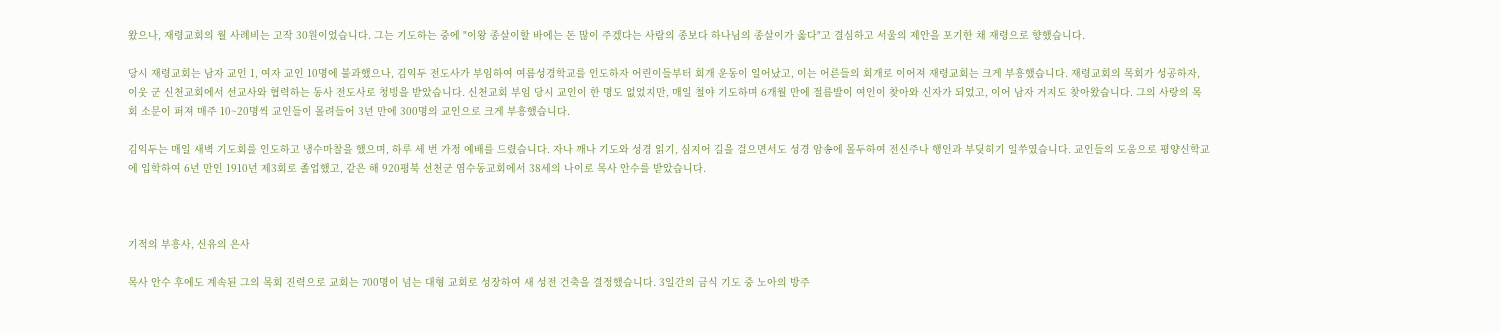왔으나, 재령교회의 월 사례비는 고작 30원이었습니다. 그는 기도하는 중에 "이왕 종살이할 바에는 돈 많이 주겠다는 사람의 종보다 하나님의 종살이가 옳다"고 결심하고 서울의 제안을 포기한 채 재령으로 향했습니다.

당시 재령교회는 남자 교인 1, 여자 교인 10명에 불과했으나, 김익두 전도사가 부임하여 여름성경학교를 인도하자 어린이들부터 회개 운동이 일어났고, 이는 어른들의 회개로 이어져 재령교회는 크게 부흥했습니다. 재령교회의 목회가 성공하자, 이웃 군 신천교회에서 선교사와 협력하는 동사 전도사로 청빙을 받았습니다. 신천교회 부임 당시 교인이 한 명도 없었지만, 매일 철야 기도하며 6개월 만에 절름발이 여인이 찾아와 신자가 되었고, 이어 남자 거지도 찾아왔습니다. 그의 사랑의 목회 소문이 퍼져 매주 10~20명씩 교인들이 몰려들어 3년 만에 300명의 교인으로 크게 부흥했습니다.

김익두는 매일 새벽 기도회를 인도하고 냉수마찰을 했으며, 하루 세 번 가정 예배를 드렸습니다. 자나 깨나 기도와 성경 읽기, 심지어 길을 걸으면서도 성경 암송에 몰두하여 전신주나 행인과 부딪히기 일쑤였습니다. 교인들의 도움으로 평양신학교에 입학하여 6년 만인 1910년 제3회로 졸업했고, 같은 해 920평북 선천군 염수동교회에서 38세의 나이로 목사 안수를 받았습니다.



기적의 부흥사, 신유의 은사

목사 안수 후에도 계속된 그의 목회 진력으로 교회는 700명이 넘는 대형 교회로 성장하여 새 성전 건축을 결정했습니다. 3일간의 금식 기도 중 노아의 방주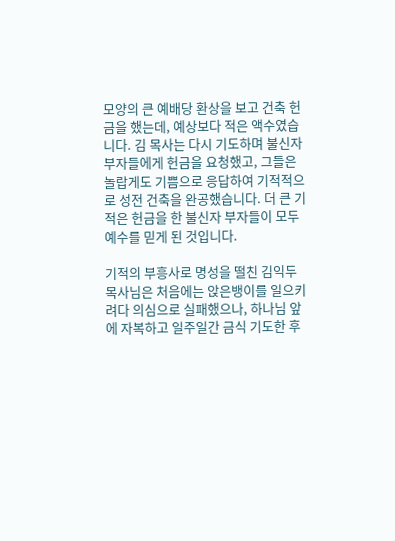모양의 큰 예배당 환상을 보고 건축 헌금을 했는데, 예상보다 적은 액수였습니다. 김 목사는 다시 기도하며 불신자 부자들에게 헌금을 요청했고, 그들은 놀랍게도 기쁨으로 응답하여 기적적으로 성전 건축을 완공했습니다. 더 큰 기적은 헌금을 한 불신자 부자들이 모두 예수를 믿게 된 것입니다.

기적의 부흥사로 명성을 떨친 김익두 목사님은 처음에는 앉은뱅이를 일으키려다 의심으로 실패했으나, 하나님 앞에 자복하고 일주일간 금식 기도한 후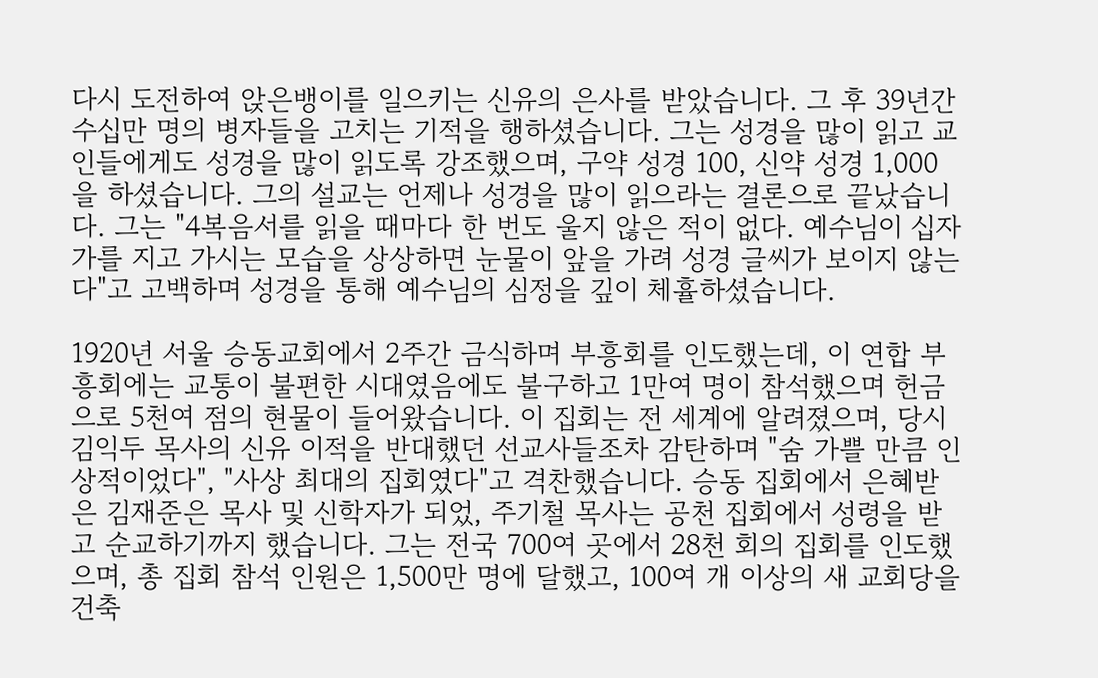다시 도전하여 앉은뱅이를 일으키는 신유의 은사를 받았습니다. 그 후 39년간 수십만 명의 병자들을 고치는 기적을 행하셨습니다. 그는 성경을 많이 읽고 교인들에게도 성경을 많이 읽도록 강조했으며, 구약 성경 100, 신약 성경 1,000을 하셨습니다. 그의 설교는 언제나 성경을 많이 읽으라는 결론으로 끝났습니다. 그는 "4복음서를 읽을 때마다 한 번도 울지 않은 적이 없다. 예수님이 십자가를 지고 가시는 모습을 상상하면 눈물이 앞을 가려 성경 글씨가 보이지 않는다"고 고백하며 성경을 통해 예수님의 심정을 깊이 체휼하셨습니다.

1920년 서울 승동교회에서 2주간 금식하며 부흥회를 인도했는데, 이 연합 부흥회에는 교통이 불편한 시대였음에도 불구하고 1만여 명이 참석했으며 헌금으로 5천여 점의 현물이 들어왔습니다. 이 집회는 전 세계에 알려졌으며, 당시 김익두 목사의 신유 이적을 반대했던 선교사들조차 감탄하며 "숨 가쁠 만큼 인상적이었다", "사상 최대의 집회였다"고 격찬했습니다. 승동 집회에서 은혜받은 김재준은 목사 및 신학자가 되었, 주기철 목사는 공천 집회에서 성령을 받고 순교하기까지 했습니다. 그는 전국 700여 곳에서 28천 회의 집회를 인도했으며, 총 집회 참석 인원은 1,500만 명에 달했고, 100여 개 이상의 새 교회당을 건축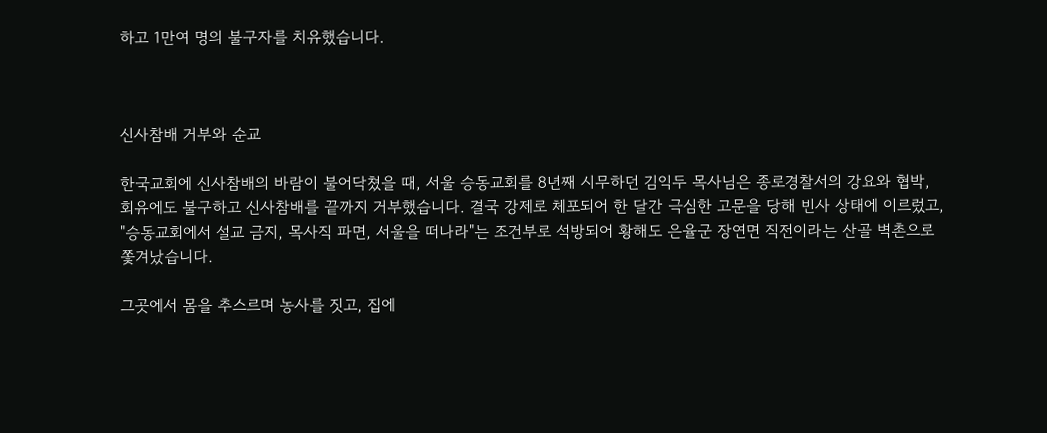하고 1만여 명의 불구자를 치유했습니다.



신사참배 거부와 순교

한국교회에 신사참배의 바람이 불어닥쳤을 때, 서울 승동교회를 8년째 시무하던 김익두 목사님은 종로경찰서의 강요와 협박, 회유에도 불구하고 신사참배를 끝까지 거부했습니다. 결국 강제로 체포되어 한 달간 극심한 고문을 당해 빈사 상태에 이르렀고, "승동교회에서 설교 금지, 목사직 파면, 서울을 떠나라"는 조건부로 석방되어 황해도 은율군 장연면 직전이라는 산골 벽촌으로 쫓겨났습니다.

그곳에서 몸을 추스르며 농사를 짓고, 집에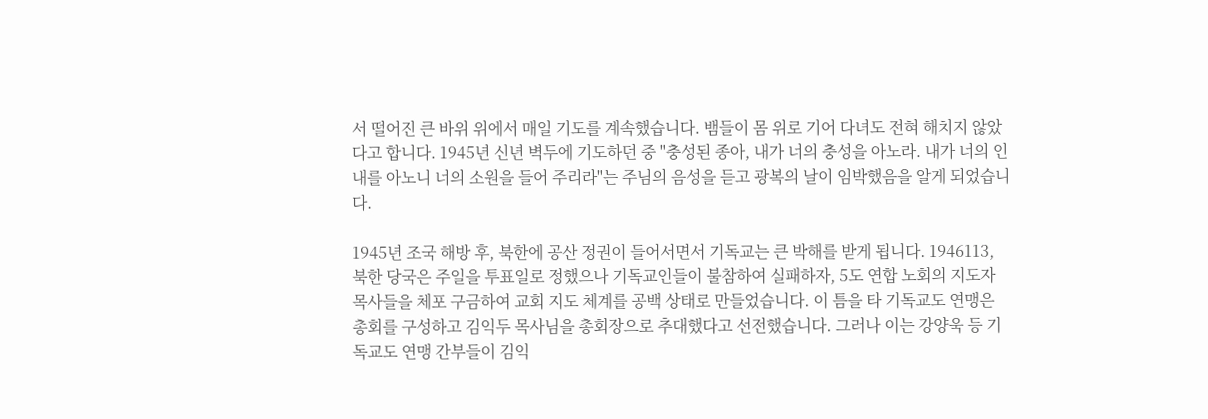서 떨어진 큰 바위 위에서 매일 기도를 계속했습니다. 뱀들이 몸 위로 기어 다녀도 전혀 해치지 않았다고 합니다. 1945년 신년 벽두에 기도하던 중 "충성된 종아, 내가 너의 충성을 아노라. 내가 너의 인내를 아노니 너의 소원을 들어 주리라"는 주님의 음성을 듣고 광복의 날이 임박했음을 알게 되었습니다.

1945년 조국 해방 후, 북한에 공산 정권이 들어서면서 기독교는 큰 박해를 받게 됩니다. 1946113, 북한 당국은 주일을 투표일로 정했으나 기독교인들이 불참하여 실패하자, 5도 연합 노회의 지도자 목사들을 체포 구금하여 교회 지도 체계를 공백 상태로 만들었습니다. 이 틈을 타 기독교도 연맹은 총회를 구성하고 김익두 목사님을 총회장으로 추대했다고 선전했습니다. 그러나 이는 강양욱 등 기독교도 연맹 간부들이 김익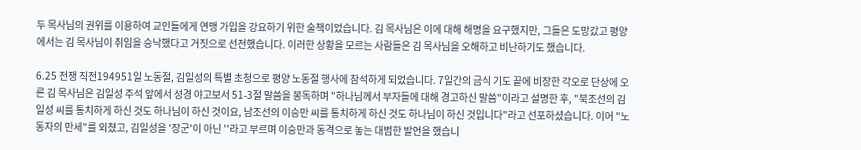두 목사님의 권위를 이용하여 교인들에게 연맹 가입을 강요하기 위한 술책이었습니다. 김 목사님은 이에 대해 해명을 요구했지만, 그들은 도망갔고 평양에서는 김 목사님이 취임을 승낙했다고 거짓으로 선전했습니다. 이러한 상황을 모르는 사람들은 김 목사님을 오해하고 비난하기도 했습니다.

6.25 전쟁 직전194951일 노동절, 김일성의 특별 초청으로 평양 노동절 행사에 참석하게 되었습니다. 7일간의 금식 기도 끝에 비장한 각오로 단상에 오른 김 목사님은 김일성 주석 앞에서 성경 야고보서 51-3절 말씀을 봉독하며 "하나님께서 부자들에 대해 경고하신 말씀"이라고 설명한 후, "북조선의 김일성 씨를 통치하게 하신 것도 하나님이 하신 것이요, 남조선의 이승만 씨를 통치하게 하신 것도 하나님이 하신 것입니다"라고 선포하셨습니다. 이어 "노동자의 만세"를 외쳤고, 김일성을 '장군'이 아닌 ''라고 부르며 이승만과 동격으로 놓는 대범한 발언을 했습니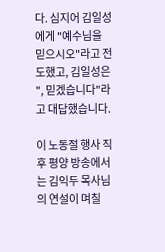다. 심지어 김일성에게 "예수님을 믿으시오"라고 전도했고, 김일성은 ", 믿겠습니다"라고 대답했습니다.

이 노동절 행사 직후 평양 방송에서는 김익두 목사님의 연설이 며칠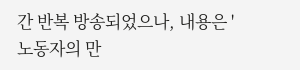간 반복 방송되었으나, 내용은 '노동자의 만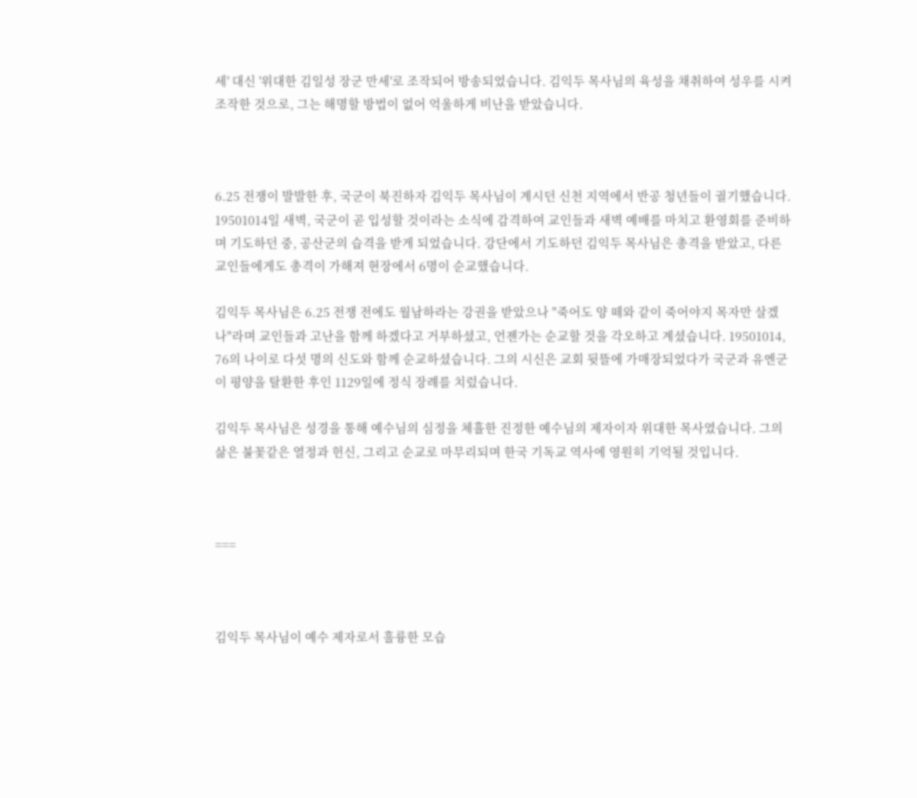세' 대신 '위대한 김일성 장군 만세'로 조작되어 방송되었습니다. 김익두 목사님의 육성을 채취하여 성우를 시켜 조작한 것으로, 그는 해명할 방법이 없어 억울하게 비난을 받았습니다.



6.25 전쟁이 발발한 후, 국군이 북진하자 김익두 목사님이 계시던 신천 지역에서 반공 청년들이 궐기했습니다. 19501014일 새벽, 국군이 곧 입성할 것이라는 소식에 감격하여 교인들과 새벽 예배를 마치고 환영회를 준비하며 기도하던 중, 공산군의 습격을 받게 되었습니다. 강단에서 기도하던 김익두 목사님은 총격을 받았고, 다른 교인들에게도 총격이 가해져 현장에서 6명이 순교했습니다.

김익두 목사님은 6.25 전쟁 전에도 월남하라는 강권을 받았으나 "죽어도 양 떼와 같이 죽어야지 목자만 살겠나"라며 교인들과 고난을 함께 하겠다고 거부하셨고, 언젠가는 순교할 것을 각오하고 계셨습니다. 19501014, 76의 나이로 다섯 명의 신도와 함께 순교하셨습니다. 그의 시신은 교회 뒷뜰에 가매장되었다가 국군과 유엔군이 평양을 탈환한 후인 1129일에 정식 장례를 치렀습니다.

김익두 목사님은 성경을 통해 예수님의 심정을 체휼한 진정한 예수님의 제자이자 위대한 목사였습니다. 그의 삶은 불꽃같은 열정과 헌신, 그리고 순교로 마무리되며 한국 기독교 역사에 영원히 기억될 것입니다.



===



김익두 목사님이 예수 제자로서 훌륭한 모습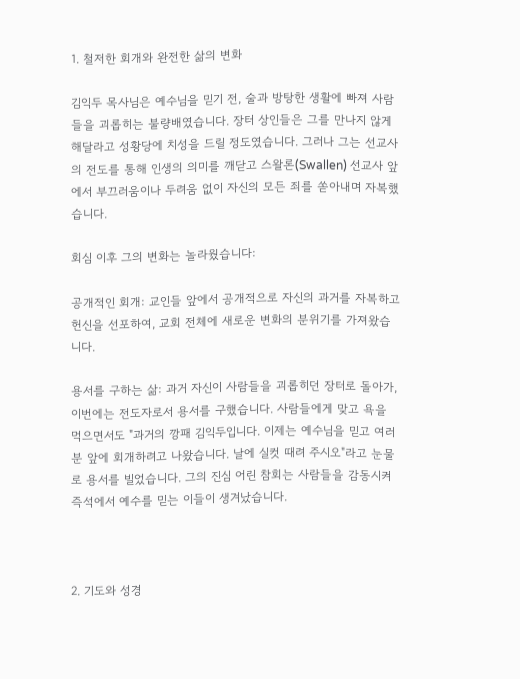1. 철저한 회개와 완전한 삶의 변화

김익두 목사님은 예수님을 믿기 전, 술과 방탕한 생활에 빠져 사람들을 괴롭히는 불량배였습니다. 장터 상인들은 그를 만나지 않게 해달라고 성황당에 치성을 드릴 정도였습니다. 그러나 그는 선교사의 전도를 통해 인생의 의미를 깨닫고 스왈론(Swallen) 선교사 앞에서 부끄러움이나 두려움 없이 자신의 모든 죄를 쏟아내며 자복했습니다.

회심 이후 그의 변화는 놀라웠습니다:

공개적인 회개: 교인들 앞에서 공개적으로 자신의 과거를 자복하고 헌신을 선포하여, 교회 전체에 새로운 변화의 분위기를 가져왔습니다.

용서를 구하는 삶: 과거 자신이 사람들을 괴롭히던 장터로 돌아가, 이번에는 전도자로서 용서를 구했습니다. 사람들에게 맞고 욕을 먹으면서도 "과거의 깡패 김익두입니다. 이제는 예수님을 믿고 여러분 앞에 회개하려고 나왔습니다. 날에 실컷 때려 주시오"라고 눈물로 용서를 빌었습니다. 그의 진심 어린 참회는 사람들을 감동시켜 즉석에서 예수를 믿는 이들이 생겨났습니다.



2. 기도와 성경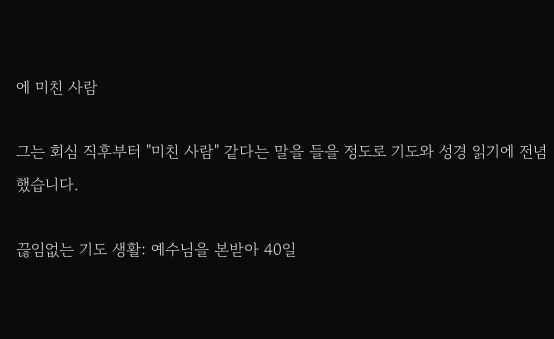에 미친 사람

그는 회심 직후부터 "미친 사람" 같다는 말을 들을 정도로 기도와 성경 읽기에 전념했습니다.

끊임없는 기도 생활: 예수님을 본받아 40일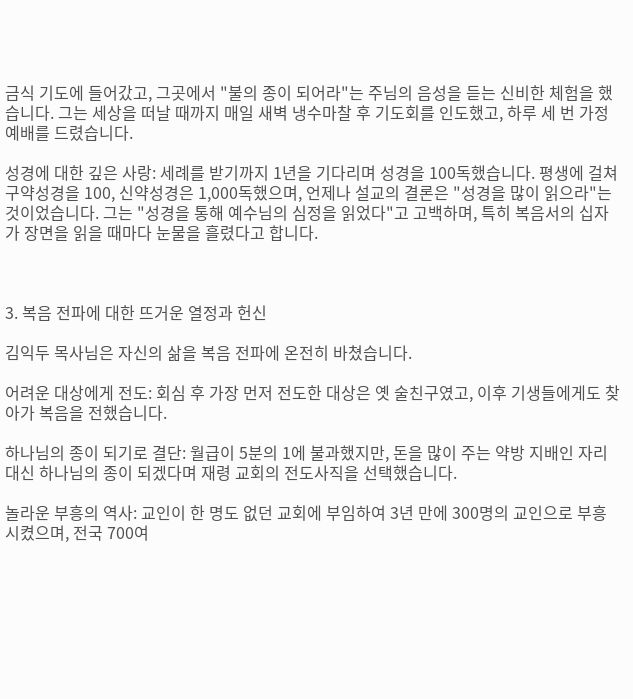금식 기도에 들어갔고, 그곳에서 "불의 종이 되어라"는 주님의 음성을 듣는 신비한 체험을 했습니다. 그는 세상을 떠날 때까지 매일 새벽 냉수마찰 후 기도회를 인도했고, 하루 세 번 가정 예배를 드렸습니다.

성경에 대한 깊은 사랑: 세례를 받기까지 1년을 기다리며 성경을 100독했습니다. 평생에 걸쳐 구약성경을 100, 신약성경은 1,000독했으며, 언제나 설교의 결론은 "성경을 많이 읽으라"는 것이었습니다. 그는 "성경을 통해 예수님의 심정을 읽었다"고 고백하며, 특히 복음서의 십자가 장면을 읽을 때마다 눈물을 흘렸다고 합니다.



3. 복음 전파에 대한 뜨거운 열정과 헌신

김익두 목사님은 자신의 삶을 복음 전파에 온전히 바쳤습니다.

어려운 대상에게 전도: 회심 후 가장 먼저 전도한 대상은 옛 술친구였고, 이후 기생들에게도 찾아가 복음을 전했습니다.

하나님의 종이 되기로 결단: 월급이 5분의 1에 불과했지만, 돈을 많이 주는 약방 지배인 자리 대신 하나님의 종이 되겠다며 재령 교회의 전도사직을 선택했습니다.

놀라운 부흥의 역사: 교인이 한 명도 없던 교회에 부임하여 3년 만에 300명의 교인으로 부흥시켰으며, 전국 700여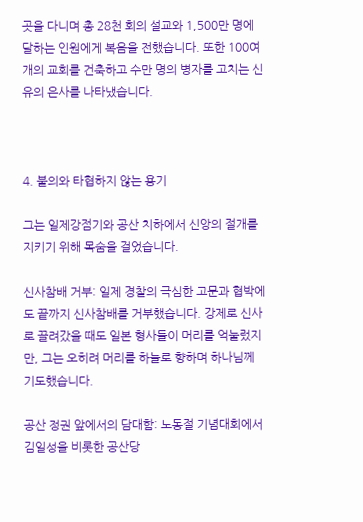곳을 다니며 총 28천 회의 설교와 1,500만 명에 달하는 인원에게 복음을 전했습니다. 또한 100여 개의 교회를 건축하고 수만 명의 병자를 고치는 신유의 은사를 나타냈습니다.



4. 불의와 타협하지 않는 용기

그는 일제강점기와 공산 치하에서 신앙의 절개를 지키기 위해 목숨을 걸었습니다.

신사참배 거부: 일제 경찰의 극심한 고문과 협박에도 끝까지 신사참배를 거부했습니다. 강제로 신사로 끌려갔을 때도 일본 형사들이 머리를 억눌렀지만, 그는 오히려 머리를 하늘로 향하며 하나님께 기도했습니다.

공산 정권 앞에서의 담대함: 노동절 기념대회에서 김일성을 비롯한 공산당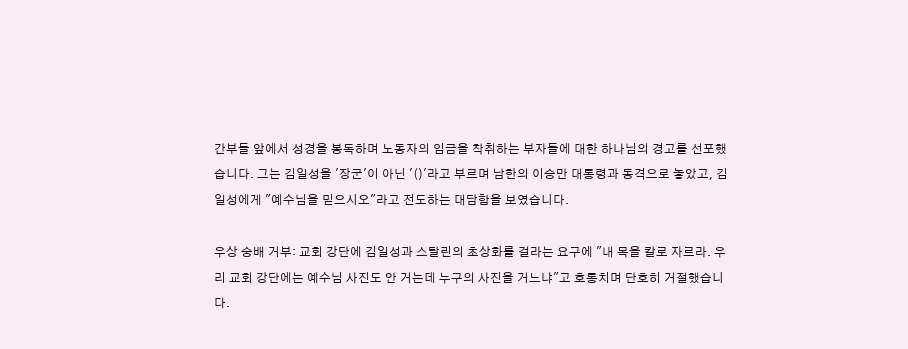간부들 앞에서 성경을 봉독하며 노동자의 임금을 착취하는 부자들에 대한 하나님의 경고를 선포했습니다. 그는 김일성을 '장군'이 아닌 '()'라고 부르며 남한의 이승만 대통령과 동격으로 놓았고, 김일성에게 "예수님을 믿으시오"라고 전도하는 대담함을 보였습니다.

우상 숭배 거부: 교회 강단에 김일성과 스탈린의 초상화를 걸라는 요구에 "내 목을 칼로 자르라. 우리 교회 강단에는 예수님 사진도 안 거는데 누구의 사진을 거느냐"고 호통치며 단호히 거절했습니다.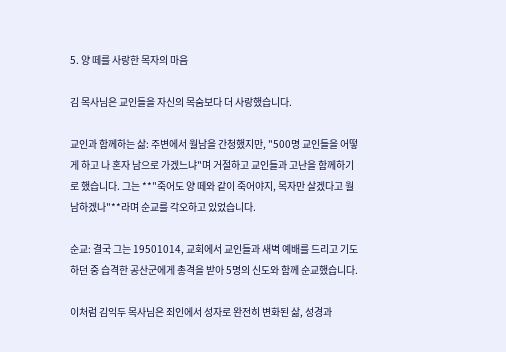5. 양 떼를 사랑한 목자의 마음

김 목사님은 교인들을 자신의 목숨보다 더 사랑했습니다.

교인과 함께하는 삶: 주변에서 월남을 간청했지만, "500명 교인들을 어떻게 하고 나 혼자 남으로 가겠느냐"며 거절하고 교인들과 고난을 함께하기로 했습니다. 그는 **"죽어도 양 떼와 같이 죽어야지, 목자만 살겠다고 월남하겠나"**라며 순교를 각오하고 있었습니다.

순교: 결국 그는 19501014, 교회에서 교인들과 새벽 예배를 드리고 기도하던 중 습격한 공산군에게 총격을 받아 5명의 신도와 함께 순교했습니다.

이처럼 김익두 목사님은 죄인에서 성자로 완전히 변화된 삶, 성경과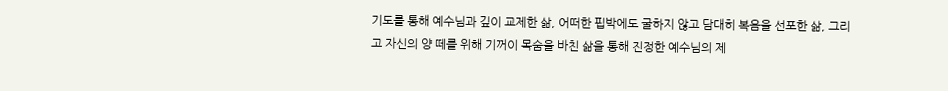기도를 통해 예수님과 깊이 교제한 삶, 어떠한 핍박에도 굴하지 않고 담대히 복음을 선포한 삶, 그리고 자신의 양 떼를 위해 기꺼이 목숨을 바친 삶을 통해 진정한 예수님의 제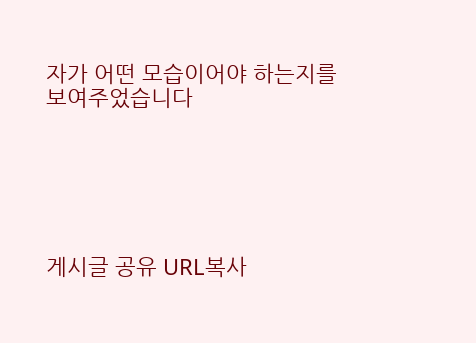자가 어떤 모습이어야 하는지를 보여주었습니다






게시글 공유 URL복사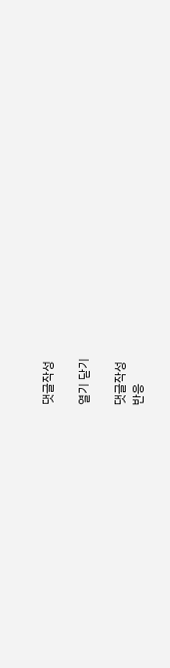댓글작성

열기 닫기

댓글작성
반응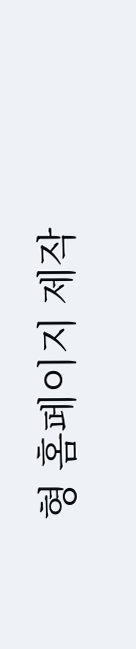형 홈페이지 제작